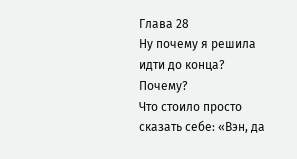Глава 28
Ну почему я решила идти до конца?
Почему?
Что стоило просто сказать себе: «Вэн, да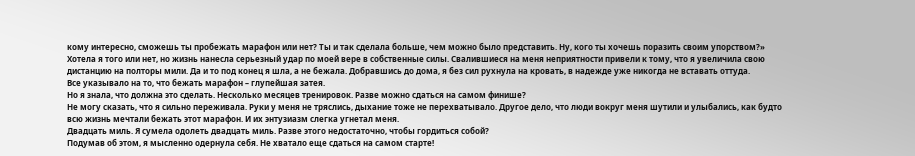кому интересно, сможешь ты пробежать марафон или нет? Ты и так сделала больше, чем можно было представить. Ну, кого ты хочешь поразить своим упорством?» Хотела я того или нет, но жизнь нанесла серьезный удар по моей вере в собственные силы. Свалившиеся на меня неприятности привели к тому, что я увеличила свою дистанцию на полторы мили. Да и то под конец я шла, а не бежала. Добравшись до дома, я без сил рухнула на кровать, в надежде уже никогда не вставать оттуда.
Все указывало на то, что бежать марафон – глупейшая затея.
Но я знала, что должна это сделать. Несколько месяцев тренировок. Разве можно сдаться на самом финише?
Не могу сказать, что я сильно переживала. Руки у меня не тряслись, дыхание тоже не перехватывало. Другое дело, что люди вокруг меня шутили и улыбались, как будто всю жизнь мечтали бежать этот марафон. И их энтузиазм слегка угнетал меня.
Двадцать миль. Я сумела одолеть двадцать миль. Разве этого недостаточно, чтобы гордиться собой?
Подумав об этом, я мысленно одернула себя. Не хватало еще сдаться на самом старте!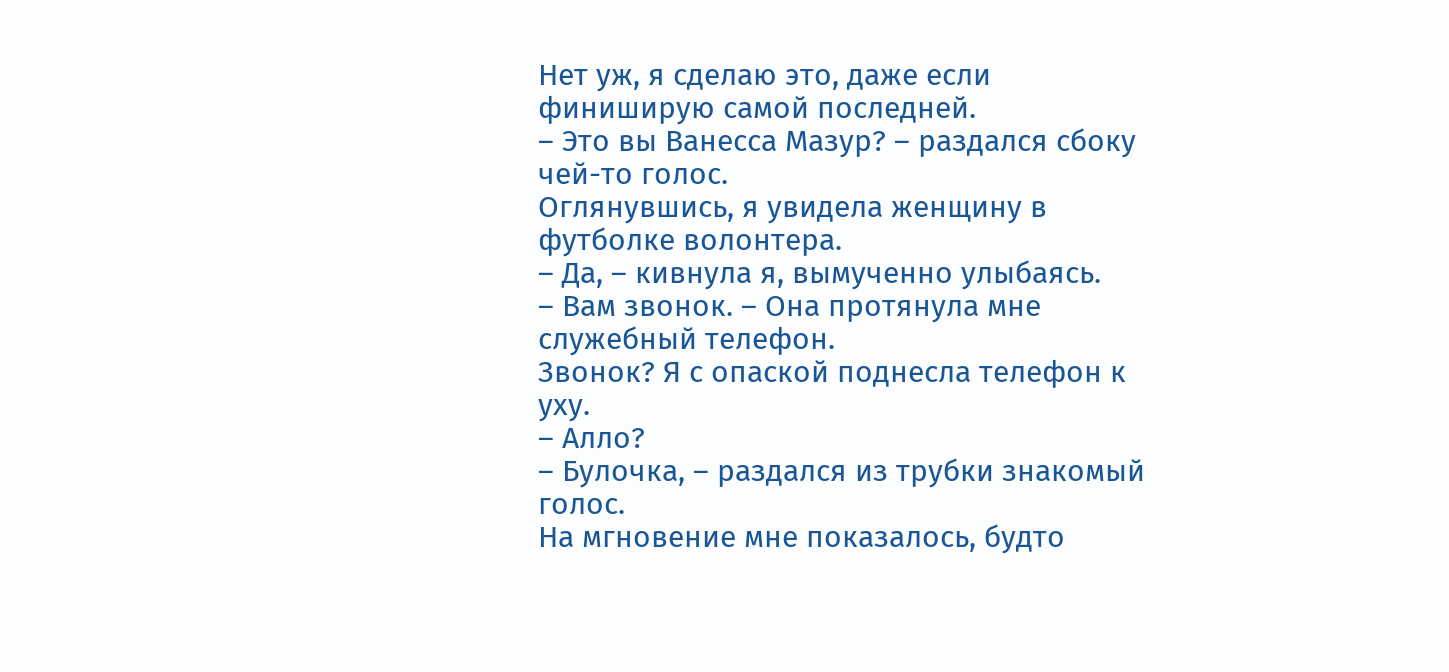Нет уж, я сделаю это, даже если финиширую самой последней.
– Это вы Ванесса Мазур? – раздался сбоку чей-то голос.
Оглянувшись, я увидела женщину в футболке волонтера.
– Да, – кивнула я, вымученно улыбаясь.
– Вам звонок. – Она протянула мне служебный телефон.
Звонок? Я с опаской поднесла телефон к уху.
– Алло?
– Булочка, – раздался из трубки знакомый голос.
На мгновение мне показалось, будто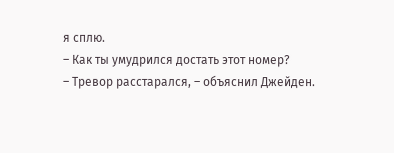я сплю.
– Как ты умудрился достать этот номер?
– Тревор расстарался, – объяснил Джейден.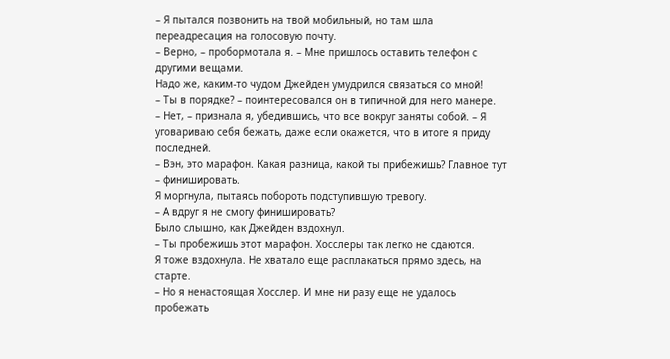– Я пытался позвонить на твой мобильный, но там шла переадресация на голосовую почту.
– Верно, – пробормотала я. – Мне пришлось оставить телефон с другими вещами.
Надо же, каким-то чудом Джейден умудрился связаться со мной!
– Ты в порядке? – поинтересовался он в типичной для него манере.
– Нет, – признала я, убедившись, что все вокруг заняты собой. – Я уговариваю себя бежать, даже если окажется, что в итоге я приду последней.
– Вэн, это марафон. Какая разница, какой ты прибежишь? Главное тут – финишировать.
Я моргнула, пытаясь побороть подступившую тревогу.
– А вдруг я не смогу финишировать?
Было слышно, как Джейден вздохнул.
– Ты пробежишь этот марафон. Хосслеры так легко не сдаются.
Я тоже вздохнула. Не хватало еще расплакаться прямо здесь, на старте.
– Но я ненастоящая Хосслер. И мне ни разу еще не удалось пробежать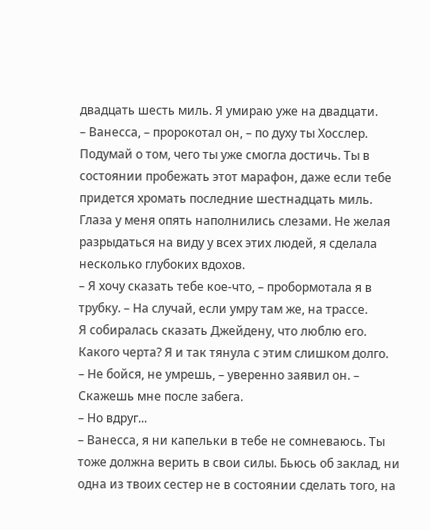двадцать шесть миль. Я умираю уже на двадцати.
– Ванесса, – пророкотал он, – по духу ты Хосслер. Подумай о том, чего ты уже смогла достичь. Ты в состоянии пробежать этот марафон, даже если тебе придется хромать последние шестнадцать миль.
Глаза у меня опять наполнились слезами. Не желая разрыдаться на виду у всех этих людей, я сделала несколько глубоких вдохов.
– Я хочу сказать тебе кое-что, – пробормотала я в трубку. – На случай, если умру там же, на трассе.
Я собиралась сказать Джейдену, что люблю его. Какого черта? Я и так тянула с этим слишком долго.
– Не бойся, не умрешь, – уверенно заявил он. – Скажешь мне после забега.
– Но вдруг...
– Ванесса, я ни капельки в тебе не сомневаюсь. Ты тоже должна верить в свои силы. Бьюсь об заклад, ни одна из твоих сестер не в состоянии сделать того, на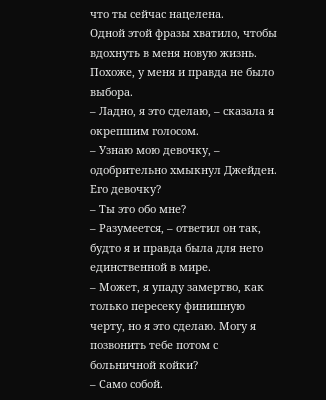что ты сейчас нацелена.
Одной этой фразы хватило, чтобы вдохнуть в меня новую жизнь. Похоже, у меня и правда не было выбора.
– Ладно, я это сделаю, – сказала я окрепшим голосом.
– Узнаю мою девочку, – одобрительно хмыкнул Джейден.
Его девочку?
– Ты это обо мне?
– Разумеется, – ответил он так, будто я и правда была для него единственной в мире.
– Может, я упаду замертво, как только пересеку финишную черту, но я это сделаю. Могу я позвонить тебе потом с больничной койки?
– Само собой.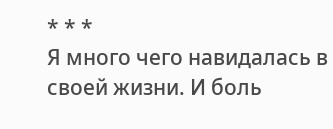* * *
Я много чего навидалась в своей жизни. И боль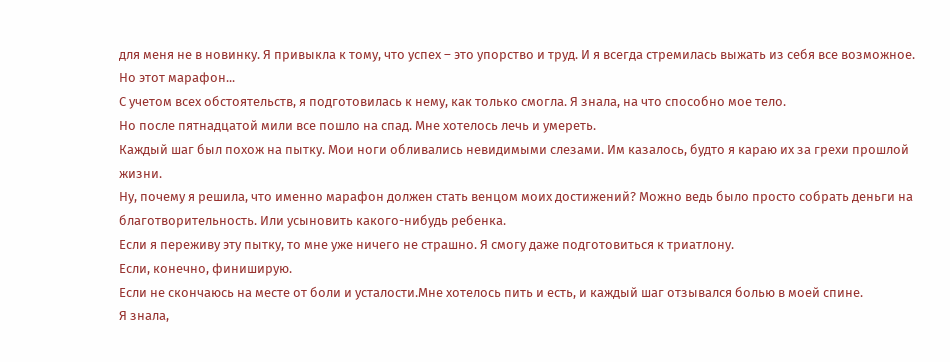для меня не в новинку. Я привыкла к тому, что успех – это упорство и труд. И я всегда стремилась выжать из себя все возможное.
Но этот марафон...
С учетом всех обстоятельств, я подготовилась к нему, как только смогла. Я знала, на что способно мое тело.
Но после пятнадцатой мили все пошло на спад. Мне хотелось лечь и умереть.
Каждый шаг был похож на пытку. Мои ноги обливались невидимыми слезами. Им казалось, будто я караю их за грехи прошлой жизни.
Ну, почему я решила, что именно марафон должен стать венцом моих достижений? Можно ведь было просто собрать деньги на благотворительность. Или усыновить какого-нибудь ребенка.
Если я переживу эту пытку, то мне уже ничего не страшно. Я смогу даже подготовиться к триатлону.
Если, конечно, финиширую.
Если не скончаюсь на месте от боли и усталости.Мне хотелось пить и есть, и каждый шаг отзывался болью в моей спине.
Я знала,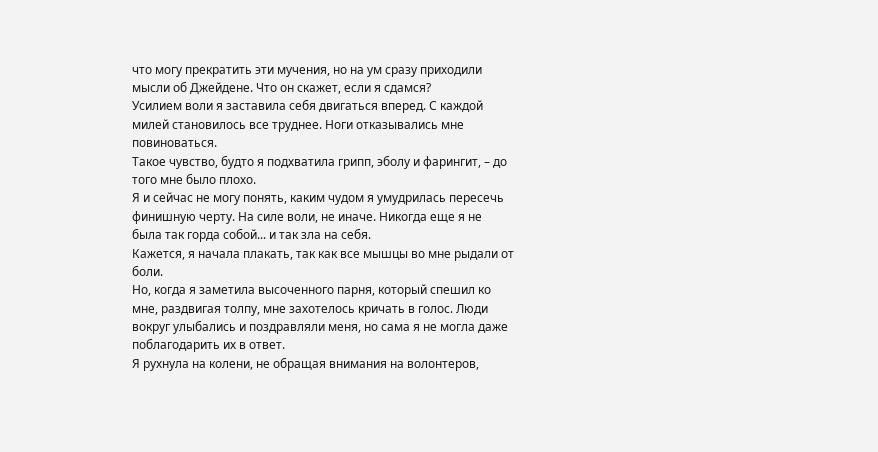что могу прекратить эти мучения, но на ум сразу приходили мысли об Джейдене. Что он скажет, если я сдамся?
Усилием воли я заставила себя двигаться вперед. С каждой милей становилось все труднее. Ноги отказывались мне повиноваться.
Такое чувство, будто я подхватила грипп, эболу и фарингит, – до того мне было плохо.
Я и сейчас не могу понять, каким чудом я умудрилась пересечь финишную черту. На силе воли, не иначе. Никогда еще я не была так горда собой... и так зла на себя.
Кажется, я начала плакать, так как все мышцы во мне рыдали от боли.
Но, когда я заметила высоченного парня, который спешил ко мне, раздвигая толпу, мне захотелось кричать в голос. Люди вокруг улыбались и поздравляли меня, но сама я не могла даже поблагодарить их в ответ.
Я рухнула на колени, не обращая внимания на волонтеров,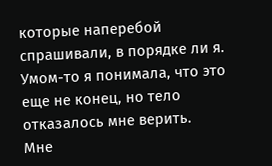которые наперебой спрашивали, в порядке ли я. Умом-то я понимала, что это еще не конец, но тело отказалось мне верить.
Мне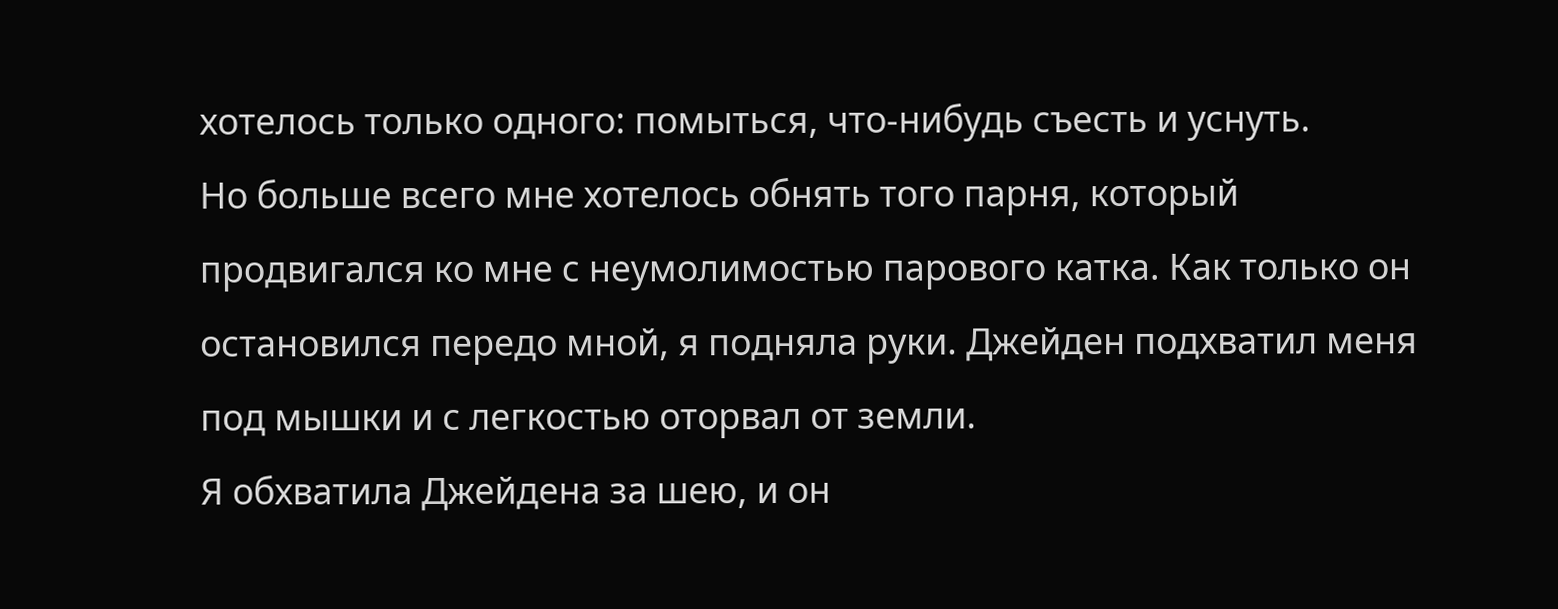хотелось только одного: помыться, что-нибудь съесть и уснуть.
Но больше всего мне хотелось обнять того парня, который продвигался ко мне с неумолимостью парового катка. Как только он остановился передо мной, я подняла руки. Джейден подхватил меня под мышки и с легкостью оторвал от земли.
Я обхватила Джейдена за шею, и он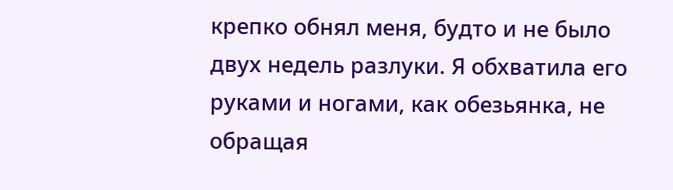крепко обнял меня, будто и не было двух недель разлуки. Я обхватила его руками и ногами, как обезьянка, не обращая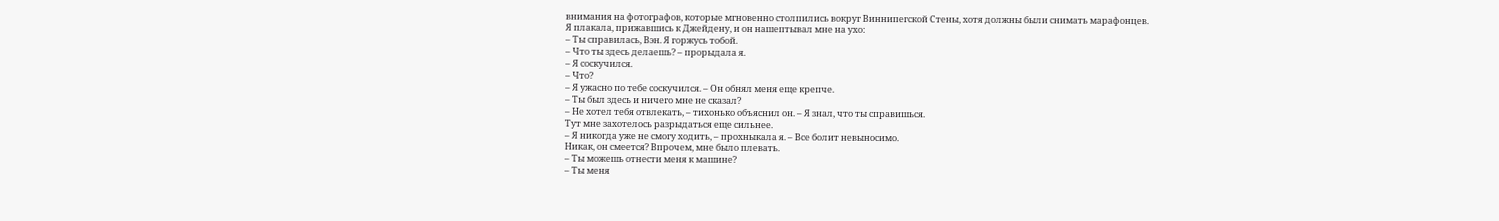внимания на фотографов, которые мгновенно столпились вокруг Виннипегской Стены, хотя должны были снимать марафонцев.
Я плакала, прижавшись к Джейдену, и он нашептывал мне на ухо:
– Ты справилась, Вэн. Я горжусь тобой.
– Что ты здесь делаешь? – прорыдала я.
– Я соскучился.
– Что?
– Я ужасно по тебе соскучился. – Он обнял меня еще крепче.
– Ты был здесь и ничего мне не сказал?
– Не хотел тебя отвлекать, – тихонько объяснил он. – Я знал, что ты справишься.
Тут мне захотелось разрыдаться еще сильнее.
– Я никогда уже не смогу ходить, – прохныкала я. – Все болит невыносимо.
Никак, он смеется? Впрочем, мне было плевать.
– Ты можешь отнести меня к машине?
– Ты меня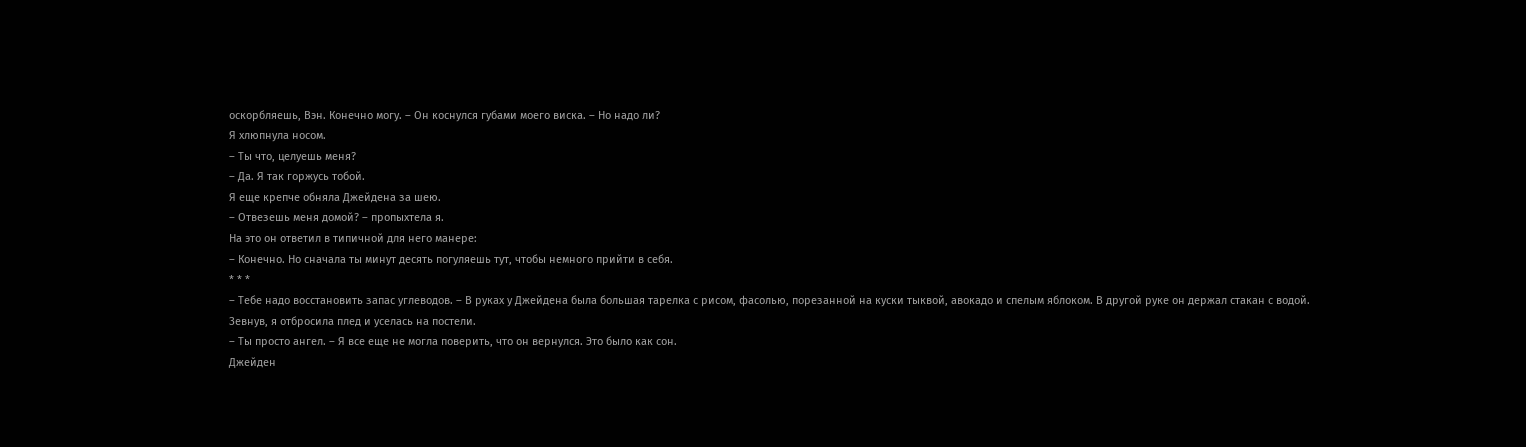оскорбляешь, Вэн. Конечно могу. – Он коснулся губами моего виска. – Но надо ли?
Я хлюпнула носом.
– Ты что, целуешь меня?
– Да. Я так горжусь тобой.
Я еще крепче обняла Джейдена за шею.
– Отвезешь меня домой? – пропыхтела я.
На это он ответил в типичной для него манере:
– Конечно. Но сначала ты минут десять погуляешь тут, чтобы немного прийти в себя.
* * *
– Тебе надо восстановить запас углеводов. – В руках у Джейдена была большая тарелка с рисом, фасолью, порезанной на куски тыквой, авокадо и спелым яблоком. В другой руке он держал стакан с водой.
Зевнув, я отбросила плед и уселась на постели.
– Ты просто ангел. – Я все еще не могла поверить, что он вернулся. Это было как сон.
Джейден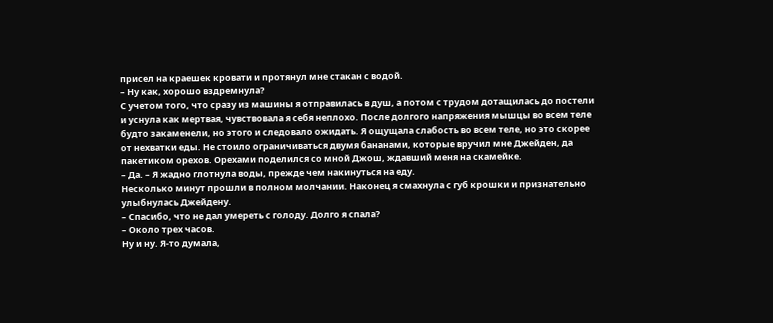присел на краешек кровати и протянул мне стакан с водой.
– Ну как, хорошо вздремнула?
С учетом того, что сразу из машины я отправилась в душ, а потом с трудом дотащилась до постели и уснула как мертвая, чувствовала я себя неплохо. После долгого напряжения мышцы во всем теле будто закаменели, но этого и следовало ожидать. Я ощущала слабость во всем теле, но это скорее от нехватки еды. Не стоило ограничиваться двумя бананами, которые вручил мне Джейден, да пакетиком орехов. Орехами поделился со мной Джош, ждавший меня на скамейке.
– Да. – Я жадно глотнула воды, прежде чем накинуться на еду.
Несколько минут прошли в полном молчании. Наконец я смахнула с губ крошки и признательно улыбнулась Джейдену.
– Спасибо, что не дал умереть с голоду. Долго я спала?
– Около трех часов.
Ну и ну. Я-то думала,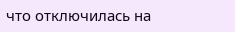что отключилась на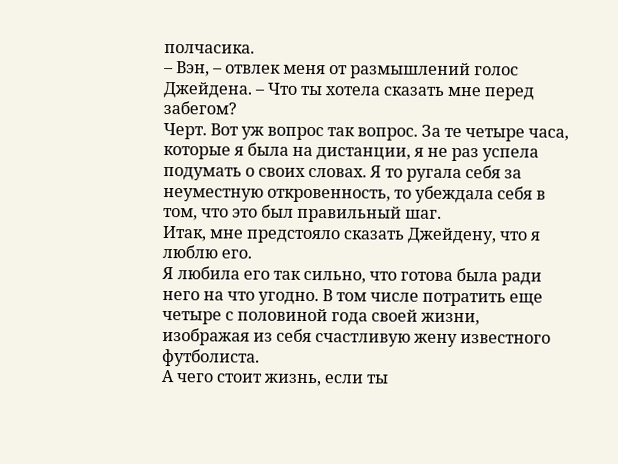полчасика.
– Вэн, – отвлек меня от размышлений голос Джейдена. – Что ты хотела сказать мне перед забегом?
Черт. Вот уж вопрос так вопрос. За те четыре часа, которые я была на дистанции, я не раз успела подумать о своих словах. Я то ругала себя за неуместную откровенность, то убеждала себя в том, что это был правильный шаг.
Итак, мне предстояло сказать Джейдену, что я люблю его.
Я любила его так сильно, что готова была ради него на что угодно. В том числе потратить еще четыре с половиной года своей жизни, изображая из себя счастливую жену известного футболиста.
А чего стоит жизнь, если ты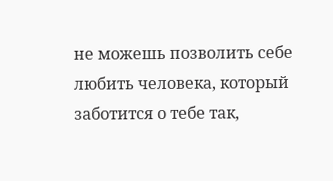не можешь позволить себе любить человека, который заботится о тебе так,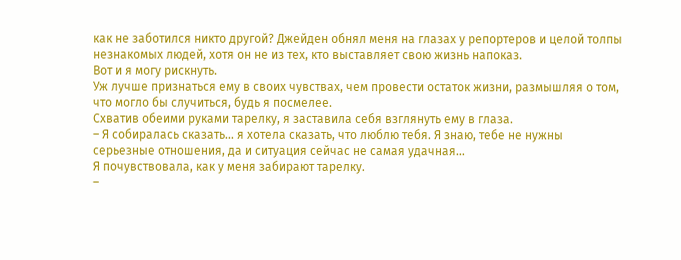как не заботился никто другой? Джейден обнял меня на глазах у репортеров и целой толпы незнакомых людей, хотя он не из тех, кто выставляет свою жизнь напоказ.
Вот и я могу рискнуть.
Уж лучше признаться ему в своих чувствах, чем провести остаток жизни, размышляя о том, что могло бы случиться, будь я посмелее.
Схватив обеими руками тарелку, я заставила себя взглянуть ему в глаза.
– Я собиралась сказать... я хотела сказать, что люблю тебя. Я знаю, тебе не нужны серьезные отношения, да и ситуация сейчас не самая удачная...
Я почувствовала, как у меня забирают тарелку.
–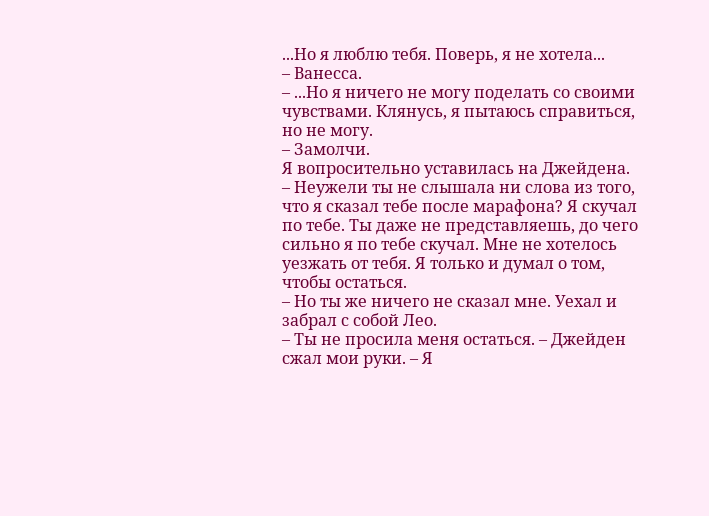...Но я люблю тебя. Поверь, я не хотела...
– Ванесса.
– ...Но я ничего не могу поделать со своими чувствами. Клянусь, я пытаюсь справиться, но не могу.
– Замолчи.
Я вопросительно уставилась на Джейдена.
– Неужели ты не слышала ни слова из того, что я сказал тебе после марафона? Я скучал по тебе. Ты даже не представляешь, до чего сильно я по тебе скучал. Мне не хотелось уезжать от тебя. Я только и думал о том, чтобы остаться.
– Но ты же ничего не сказал мне. Уехал и забрал с собой Лео.
– Ты не просила меня остаться. – Джейден сжал мои руки. – Я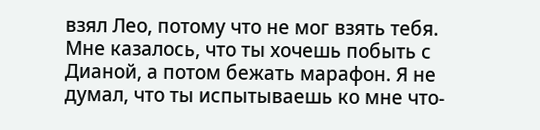взял Лео, потому что не мог взять тебя. Мне казалось, что ты хочешь побыть с Дианой, а потом бежать марафон. Я не думал, что ты испытываешь ко мне что-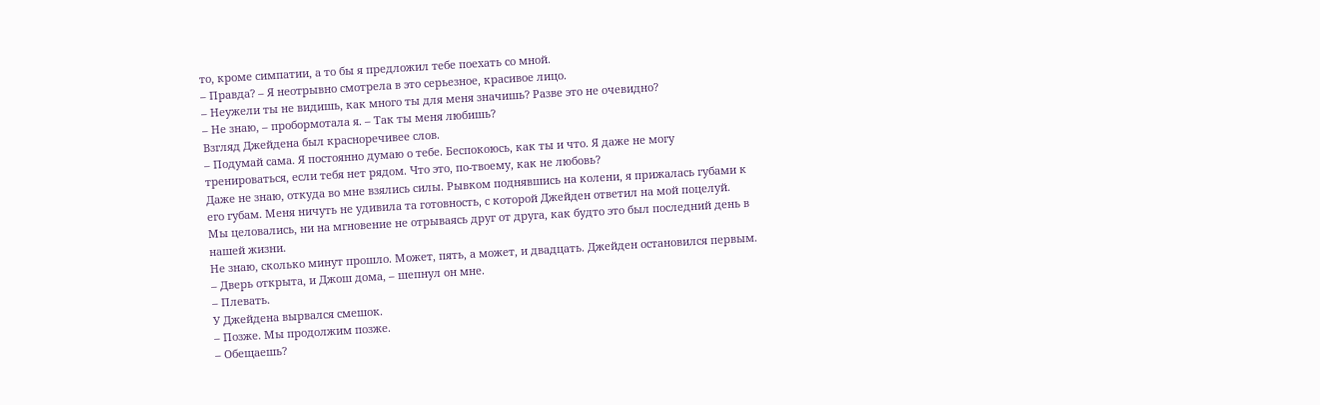то, кроме симпатии, а то бы я предложил тебе поехать со мной.
– Правда? – Я неотрывно смотрела в это серьезное, красивое лицо.
– Неужели ты не видишь, как много ты для меня значишь? Разве это не очевидно?
– Не знаю, – пробормотала я. – Так ты меня любишь?
Взгляд Джейдена был красноречивее слов.
– Подумай сама. Я постоянно думаю о тебе. Беспокоюсь, как ты и что. Я даже не могу тренироваться, если тебя нет рядом. Что это, по-твоему, как не любовь?
Даже не знаю, откуда во мне взялись силы. Рывком поднявшись на колени, я прижалась губами к его губам. Меня ничуть не удивила та готовность, с которой Джейден ответил на мой поцелуй.
Мы целовались, ни на мгновение не отрываясь друг от друга, как будто это был последний день в нашей жизни.
Не знаю, сколько минут прошло. Может, пять, а может, и двадцать. Джейден остановился первым.
– Дверь открыта, и Джош дома, – шепнул он мне.
– Плевать.
У Джейдена вырвался смешок.
– Позже. Мы продолжим позже.
– Обещаешь?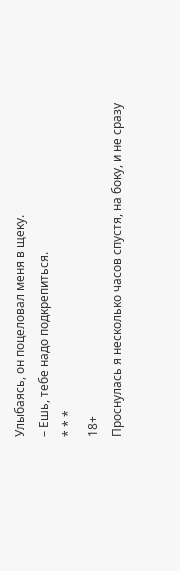Улыбаясь, он поцеловал меня в щеку.
– Ешь, тебе надо подкрепиться.
* * *
18+
Проснулась я несколько часов спустя, на боку, и не сразу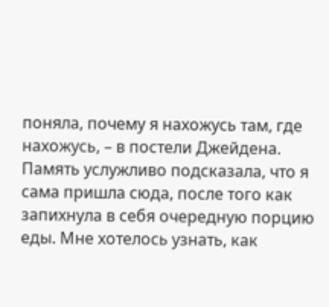поняла, почему я нахожусь там, где нахожусь, – в постели Джейдена. Память услужливо подсказала, что я сама пришла сюда, после того как запихнула в себя очередную порцию еды. Мне хотелось узнать, как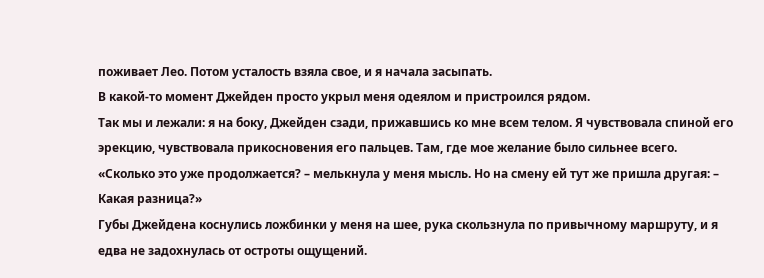поживает Лео. Потом усталость взяла свое, и я начала засыпать.
В какой-то момент Джейден просто укрыл меня одеялом и пристроился рядом.
Так мы и лежали: я на боку, Джейден сзади, прижавшись ко мне всем телом. Я чувствовала спиной его эрекцию, чувствовала прикосновения его пальцев. Там, где мое желание было сильнее всего.
«Сколько это уже продолжается? – мелькнула у меня мысль. Но на смену ей тут же пришла другая: – Какая разница?»
Губы Джейдена коснулись ложбинки у меня на шее, рука скользнула по привычному маршруту, и я едва не задохнулась от остроты ощущений.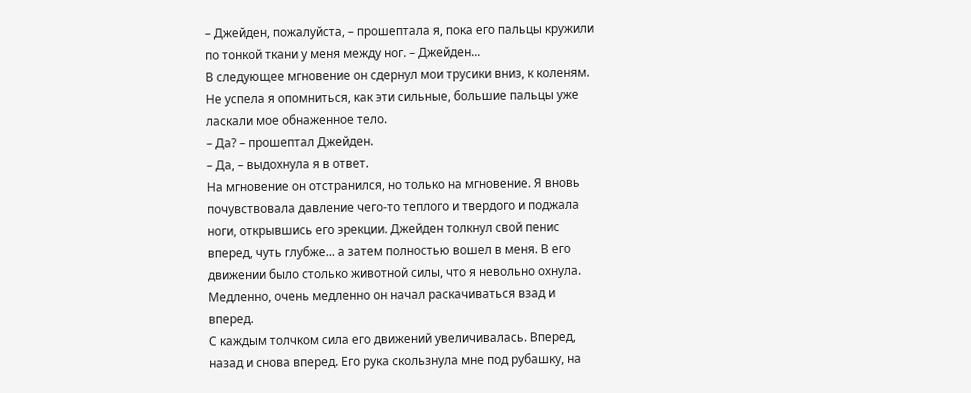– Джейден, пожалуйста, – прошептала я, пока его пальцы кружили по тонкой ткани у меня между ног. – Джейден...
В следующее мгновение он сдернул мои трусики вниз, к коленям. Не успела я опомниться, как эти сильные, большие пальцы уже ласкали мое обнаженное тело.
– Да? – прошептал Джейден.
– Да, – выдохнула я в ответ.
На мгновение он отстранился, но только на мгновение. Я вновь почувствовала давление чего-то теплого и твердого и поджала ноги, открывшись его эрекции. Джейден толкнул свой пенис вперед, чуть глубже... а затем полностью вошел в меня. В его движении было столько животной силы, что я невольно охнула.
Медленно, очень медленно он начал раскачиваться взад и вперед.
С каждым толчком сила его движений увеличивалась. Вперед, назад и снова вперед. Его рука скользнула мне под рубашку, на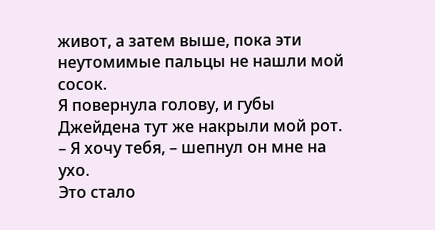живот, а затем выше, пока эти неутомимые пальцы не нашли мой сосок.
Я повернула голову, и губы Джейдена тут же накрыли мой рот.
– Я хочу тебя, – шепнул он мне на ухо.
Это стало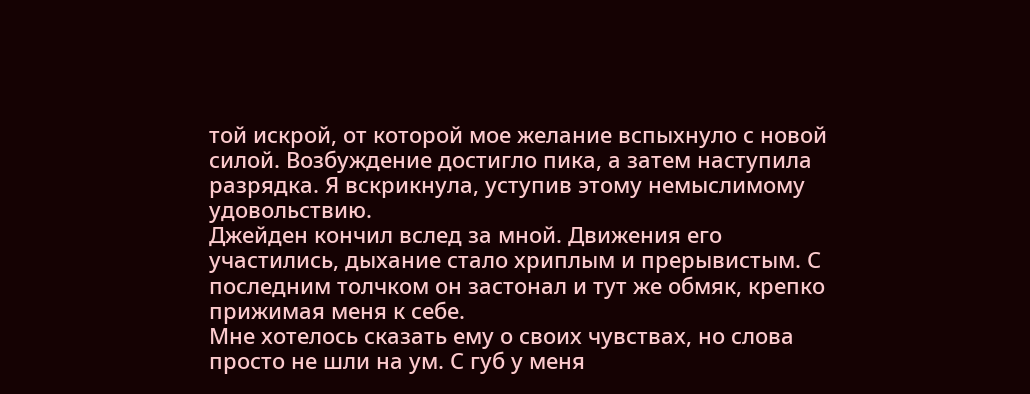той искрой, от которой мое желание вспыхнуло с новой силой. Возбуждение достигло пика, а затем наступила разрядка. Я вскрикнула, уступив этому немыслимому удовольствию.
Джейден кончил вслед за мной. Движения его участились, дыхание стало хриплым и прерывистым. С последним толчком он застонал и тут же обмяк, крепко прижимая меня к себе.
Мне хотелось сказать ему о своих чувствах, но слова просто не шли на ум. С губ у меня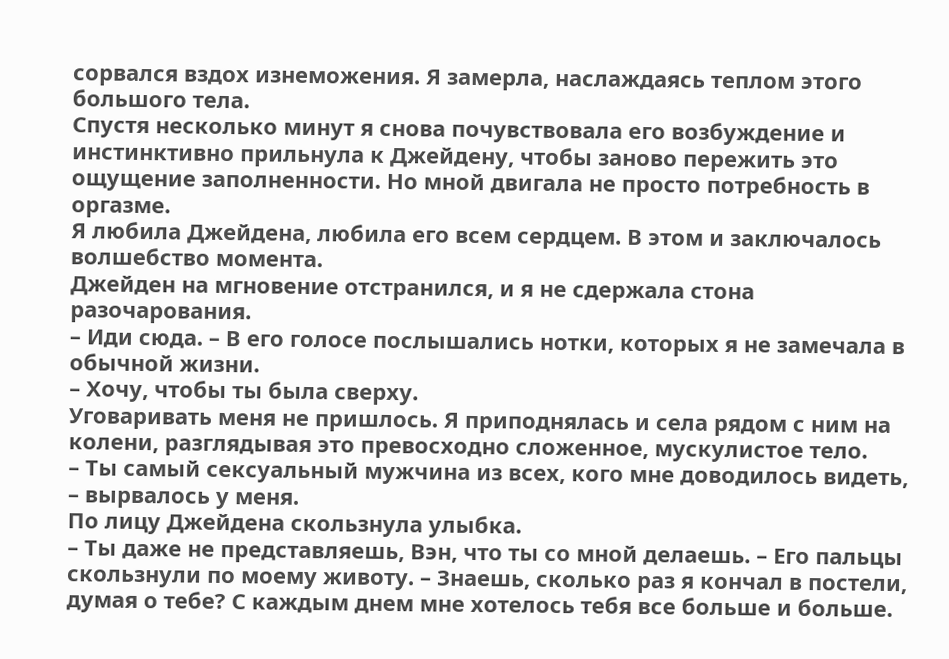сорвался вздох изнеможения. Я замерла, наслаждаясь теплом этого большого тела.
Спустя несколько минут я снова почувствовала его возбуждение и инстинктивно прильнула к Джейдену, чтобы заново пережить это ощущение заполненности. Но мной двигала не просто потребность в оргазме.
Я любила Джейдена, любила его всем сердцем. В этом и заключалось волшебство момента.
Джейден на мгновение отстранился, и я не сдержала стона разочарования.
– Иди сюда. – В его голосе послышались нотки, которых я не замечала в обычной жизни.
– Хочу, чтобы ты была сверху.
Уговаривать меня не пришлось. Я приподнялась и села рядом с ним на колени, разглядывая это превосходно сложенное, мускулистое тело.
– Ты самый сексуальный мужчина из всех, кого мне доводилось видеть, – вырвалось у меня.
По лицу Джейдена скользнула улыбка.
– Ты даже не представляешь, Вэн, что ты со мной делаешь. – Его пальцы скользнули по моему животу. – Знаешь, сколько раз я кончал в постели, думая о тебе? С каждым днем мне хотелось тебя все больше и больше.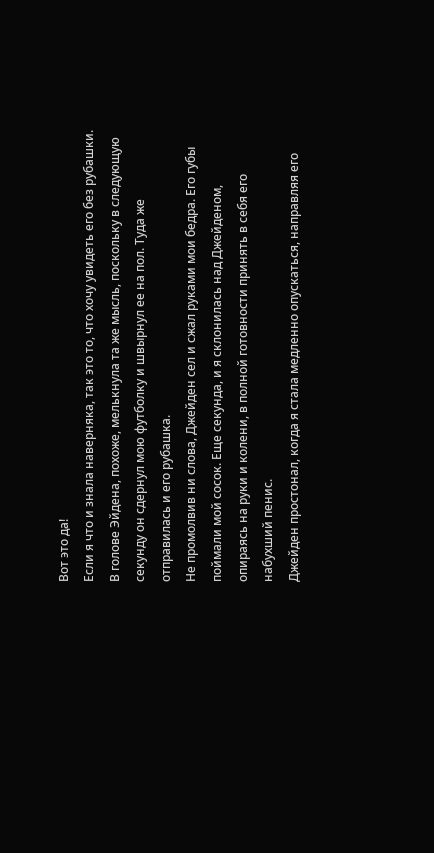Вот это да!
Если я что и знала наверняка, так это то, что хочу увидеть его без рубашки. В голове Эйдена, похоже, мелькнула та же мысль, поскольку в следующую секунду он сдернул мою футболку и швырнул ее на пол. Туда же отправилась и его рубашка.
Не промолвив ни слова, Джейден сел и сжал руками мои бедра. Его губы поймали мой сосок. Еще секунда, и я склонилась над Джейденом, опираясь на руки и колени, в полной готовности принять в себя его набухший пенис.
Джейден простонал, когда я стала медленно опускаться, направляя его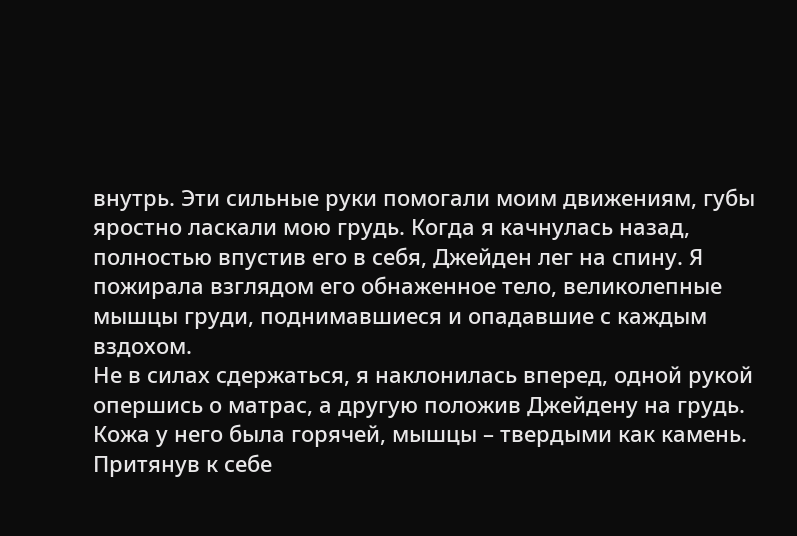внутрь. Эти сильные руки помогали моим движениям, губы яростно ласкали мою грудь. Когда я качнулась назад, полностью впустив его в себя, Джейден лег на спину. Я пожирала взглядом его обнаженное тело, великолепные мышцы груди, поднимавшиеся и опадавшие с каждым вздохом.
Не в силах сдержаться, я наклонилась вперед, одной рукой опершись о матрас, а другую положив Джейдену на грудь. Кожа у него была горячей, мышцы – твердыми как камень. Притянув к себе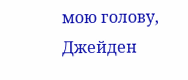мою голову, Джейден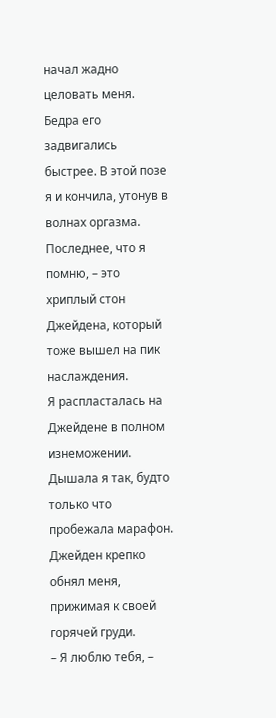начал жадно целовать меня. Бедра его задвигались быстрее. В этой позе я и кончила, утонув в волнах оргазма. Последнее, что я помню, – это хриплый стон Джейдена, который тоже вышел на пик наслаждения.
Я распласталась на Джейдене в полном изнеможении. Дышала я так, будто только что пробежала марафон.
Джейден крепко обнял меня, прижимая к своей горячей груди.
– Я люблю тебя, –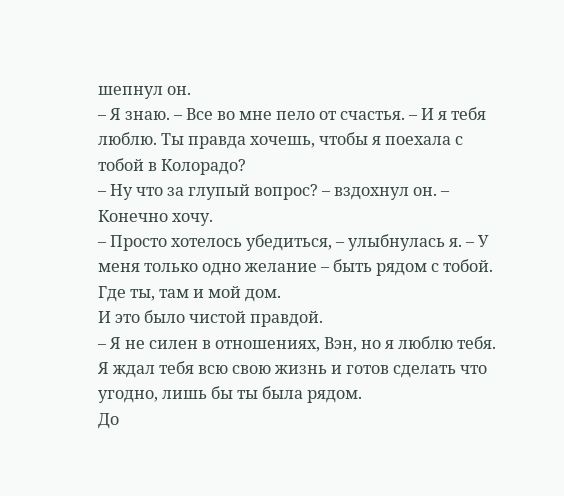шепнул он.
– Я знаю. – Все во мне пело от счастья. – И я тебя люблю. Ты правда хочешь, чтобы я поехала с тобой в Колорадо?
– Ну что за глупый вопрос? – вздохнул он. – Конечно хочу.
– Просто хотелось убедиться, – улыбнулась я. – У меня только одно желание – быть рядом с тобой. Где ты, там и мой дом.
И это было чистой правдой.
– Я не силен в отношениях, Вэн, но я люблю тебя. Я ждал тебя всю свою жизнь и готов сделать что угодно, лишь бы ты была рядом.
До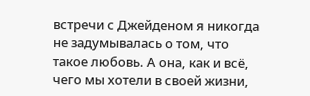встречи с Джейденом я никогда не задумывалась о том, что такое любовь. А она, как и всё, чего мы хотели в своей жизни,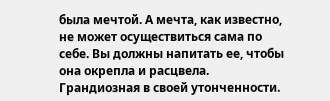была мечтой. А мечта, как известно, не может осуществиться сама по себе. Вы должны напитать ее, чтобы она окрепла и расцвела.
Грандиозная в своей утонченности.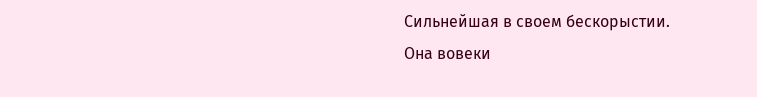Сильнейшая в своем бескорыстии.
Она вовеки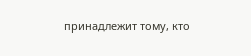принадлежит тому, кто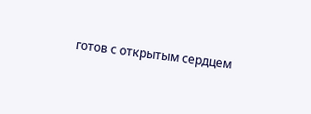готов с открытым сердцем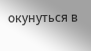окунуться в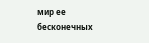мир ее бесконечных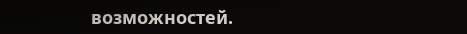возможностей.